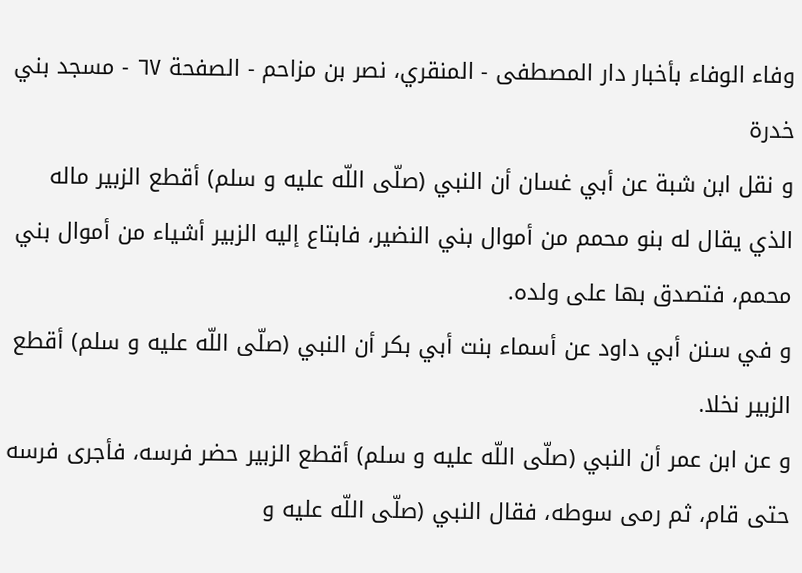وفاء الوفاء بأخبار دار المصطفى - المنقري، نصر بن مزاحم - الصفحة ٦٧ - مسجد بني خدرة
و نقل ابن شبة عن أبي غسان أن النبي (صلّى اللّه عليه و سلم) أقطع الزبير ماله الذي يقال له بنو محمم من أموال بني النضير، فابتاع إليه الزبير أشياء من أموال بني محمم، فتصدق بها على ولده.
و في سنن أبي داود عن أسماء بنت أبي بكر أن النبي (صلّى اللّه عليه و سلم) أقطع الزبير نخلا.
و عن ابن عمر أن النبي (صلّى اللّه عليه و سلم) أقطع الزبير حضر فرسه، فأجرى فرسه حتى قام، ثم رمى سوطه، فقال النبي (صلّى اللّه عليه و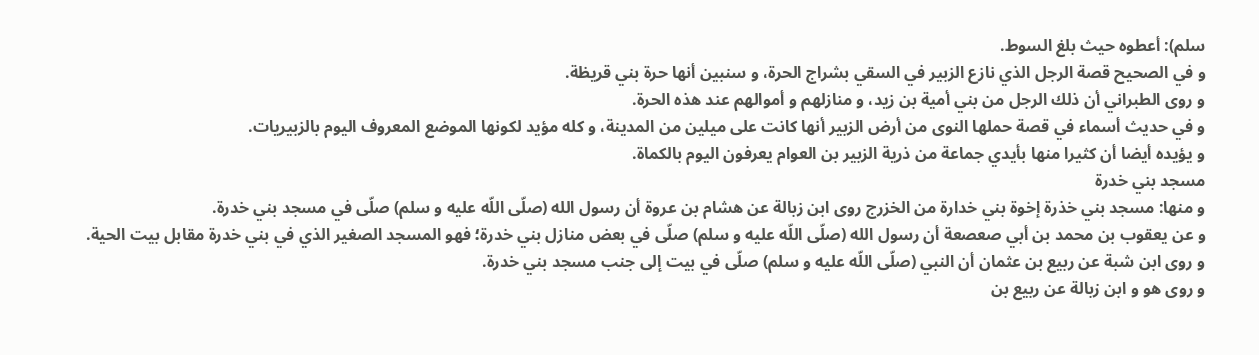سلم): أعطوه حيث بلغ السوط.
و في الصحيح قصة الرجل الذي نازع الزبير في السقي بشراج الحرة، و سنبين أنها حرة بني قريظة.
و روى الطبراني أن ذلك الرجل من بني أمية بن زيد، و منازلهم و أموالهم عند هذه الحرة.
و في حديث أسماء في قصة حملها النوى من أرض الزبير أنها كانت على ميلين من المدينة، و كله مؤيد لكونها الموضع المعروف اليوم بالزبيريات.
و يؤيده أيضا أن كثيرا منها بأيدي جماعة من ذرية الزبير بن العوام يعرفون اليوم بالكماة.
مسجد بني خدرة
و منها: مسجد بني خذرة إخوة بني خدارة من الخزرج روى ابن زبالة عن هشام بن عروة أن رسول الله (صلّى اللّه عليه و سلم) صلّى في مسجد بني خدرة.
و عن يعقوب بن محمد بن أبي صعصعة أن رسول الله (صلّى اللّه عليه و سلم) صلّى في بعض منازل بني خدرة؛ فهو المسجد الصغير الذي في بني خدرة مقابل بيت الحية.
و روى ابن شبة عن ربيع بن عثمان أن النبي (صلّى اللّه عليه و سلم) صلّى في بيت إلى جنب مسجد بني خدرة.
و روى هو و ابن زبالة عن ربيع بن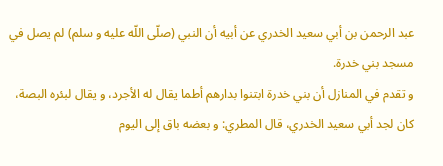عبد الرحمن بن أبي سعيد الخدري عن أبيه أن النبي (صلّى اللّه عليه و سلم) لم يصل في مسجد بني خدرة.
و تقدم في المنازل أن بني خدرة ابتنوا بدارهم أطما يقال له الأجرد، و يقال لبئره البصة، كان لجد أبي سعيد الخدري، قال المطري: و بعضه باق إلى اليوم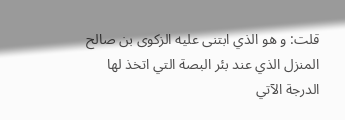قلت: و هو الذي ابتنى عليه الزكوى بن صالح المنزل الذي عند بئر البصة التي اتخذ لها الدرجة الآتي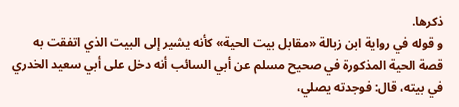ذكرها.
و قوله في رواية ابن زبالة «مقابل بيت الحية» كأنه يشير إلى البيت الذي اتفقت به قصة الحية المذكورة في صحيح مسلم عن أبي السائب أنه دخل على أبي سعيد الخدري في بيته، قال: فوجدته يصلي،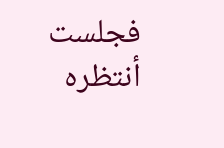فجلست أنتظره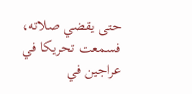حتى يقضي صلاته، فسمعت تحريكا في عراجين في